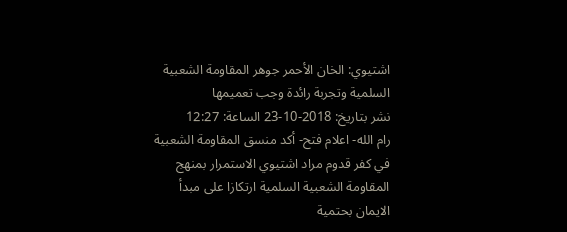اشتيوي: الخان الأحمر جوهر المقاومة الشعبية السلمية وتجربة رائدة وجب تعميمها
نشر بتاريخ: 2018-10-23 الساعة: 12:27
رام الله- اعلام فتح- أكد منسق المقاومة الشعبية في كفر قدوم مراد اشتيوي الاستمرار بمنهج المقاومة الشعبية السلمية ارتكازا على مبدأ الايمان بحتمية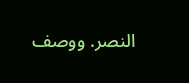النصر. ووصف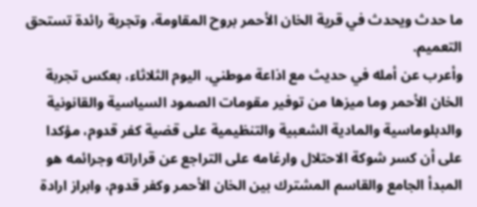ما حدث ويحدث في قرية الخان الأحمر بروح المقاومة، وتجربة رائدة تستحق التعميم.
وأعرب عن أمله في حديث مع اذاعة موطني، اليوم الثلاثاء، بعكس تجربة الخان الأحمر وما ميزها من توفير مقومات الصمود السياسية والقانونية والدبلوماسية والمادية الشعبية والتنظيمية على قضية كفر قدوم، مؤكدا على أن كسر شوكة الاحتلال وارغامه على التراجع عن قراراته وجرائمه هو المبدأ الجامع والقاسم المشترك بين الخان الأحمر وكفر قدوم، وابراز ارادة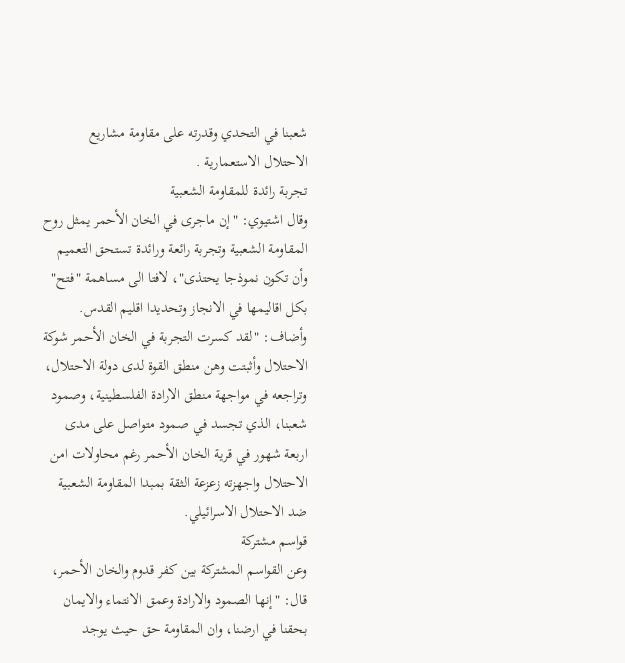شعبنا في التحدي وقدرته على مقاومة مشاريع الاحتلال الاستعمارية .
تجربة رائدة للمقاومة الشعبية
وقال اشتيوي: "إن ماجرى في الخان الأحمر يمثل روح المقاومة الشعبية وتجربة رائعة ورائدة تستحق التعميم وأن تكون نموذجا يحتذى"، لافتا الى مساهمة "فتح" بكل اقاليمها في الانجاز وتحديدا اقليم القدس.
وأضاف: "لقد كسرت التجربة في الخان الأحمر شوكة الاحتلال وأثبتت وهن منطق القوة لدى دولة الاحتلال، وتراجعه في مواجهة منطق الارادة الفلسطينية، وصمود شعبنا، الذي تجسد في صمود متواصل على مدى اربعة شهور في قرية الخان الأحمر رغم محاولات امن الاحتلال واجهزته زعزعة الثقة بمبدا المقاومة الشعبية ضد الاحتلال الاسرائيلي.
قواسم مشتركة
وعن القواسم المشتركة بين كفر قدوم والخان الأحمر، قال: "إنها الصمود والارادة وعمق الانتماء والايمان بحقنا في ارضنا، وان المقاومة حق حيث يوجد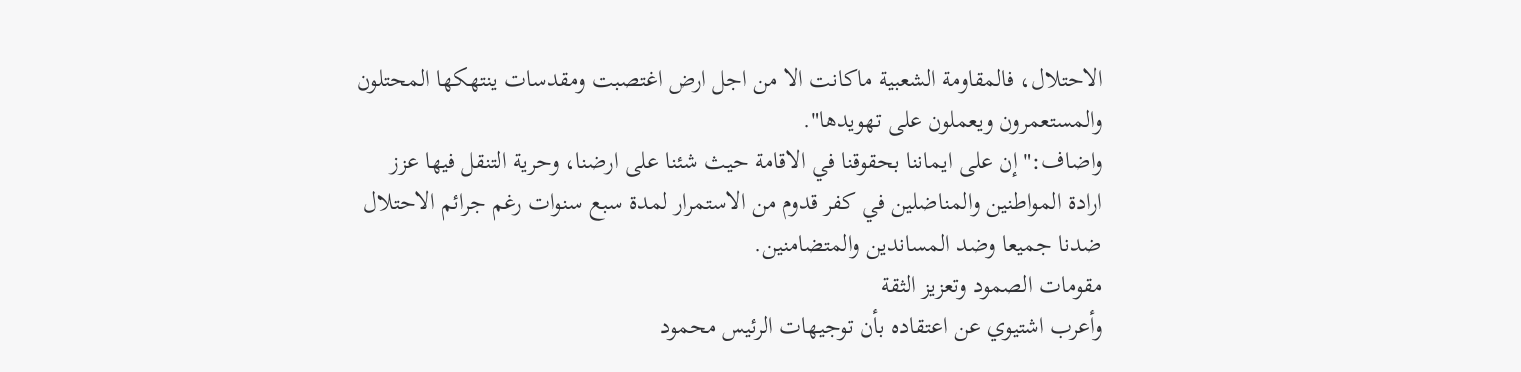الاحتلال، فالمقاومة الشعبية ماكانت الا من اجل ارض اغتصبت ومقدسات ينتهكها المحتلون والمستعمرون ويعملون على تهويدها".
واضاف:"إن على ايماننا بحقوقنا في الاقامة حيث شئنا على ارضنا، وحرية التنقل فيها عزز ارادة المواطنين والمناضلين في كفر قدوم من الاستمرار لمدة سبع سنوات رغم جرائم الاحتلال ضدنا جميعا وضد المساندين والمتضامنين.
مقومات الصمود وتعزيز الثقة
وأعرب اشتيوي عن اعتقاده بأن توجيهات الرئيس محمود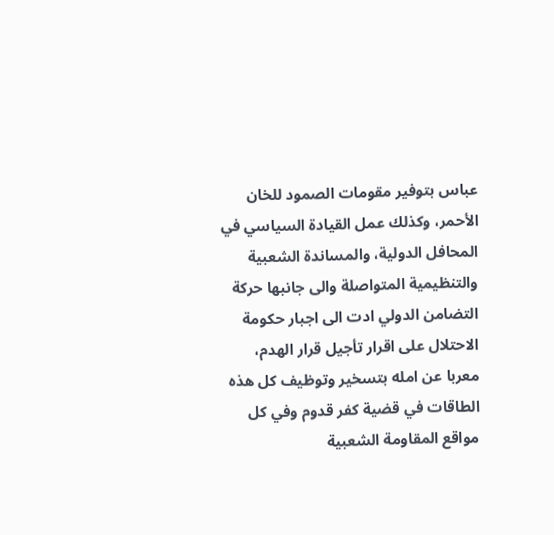عباس بتوفير مقومات الصمود للخان الأحمر، وكذلك عمل القيادة السياسي في المحافل الدولية، والمساندة الشعبية والتنظيمية المتواصلة والى جانبها حركة التضامن الدولي ادت الى اجبار حكومة الاحتلال على اقرار تأجيل قرار الهدم، معربا عن امله بتسخير وتوظيف كل هذه الطاقات في قضية كفر قدوم وفي كل مواقع المقاومة الشعبية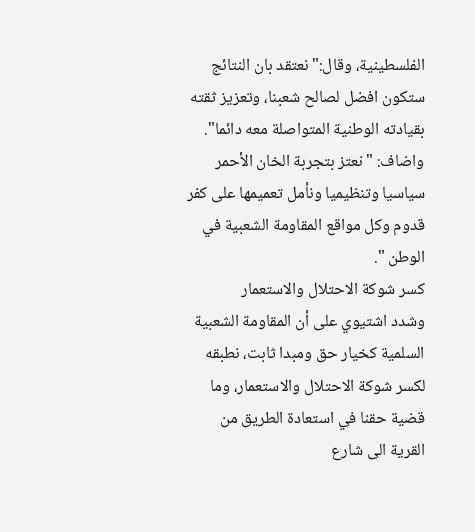الفلسطينية، وقال:"نعتقد بان النتائج ستكون افضل لصالح شعبنا، وتعزيز ثقته بقيادته الوطنية المتواصلة معه دائما". واضاف: "نعتز بتجربة الخان الأحمر سياسيا وتنظيميا ونأمل تعميمها على كفر قدوم وكل مواقع المقاومة الشعبية في الوطن ".
كسر شوكة الاحتلال والاستعمار
وشدد اشتيوي على أن المقاومة الشعبية السلمية كخيار حق ومبدا ثابت، نطبقه لكسر شوكة الاحتلال والاستعمار، وما قضية حقنا في استعادة الطريق من القرية الى شارع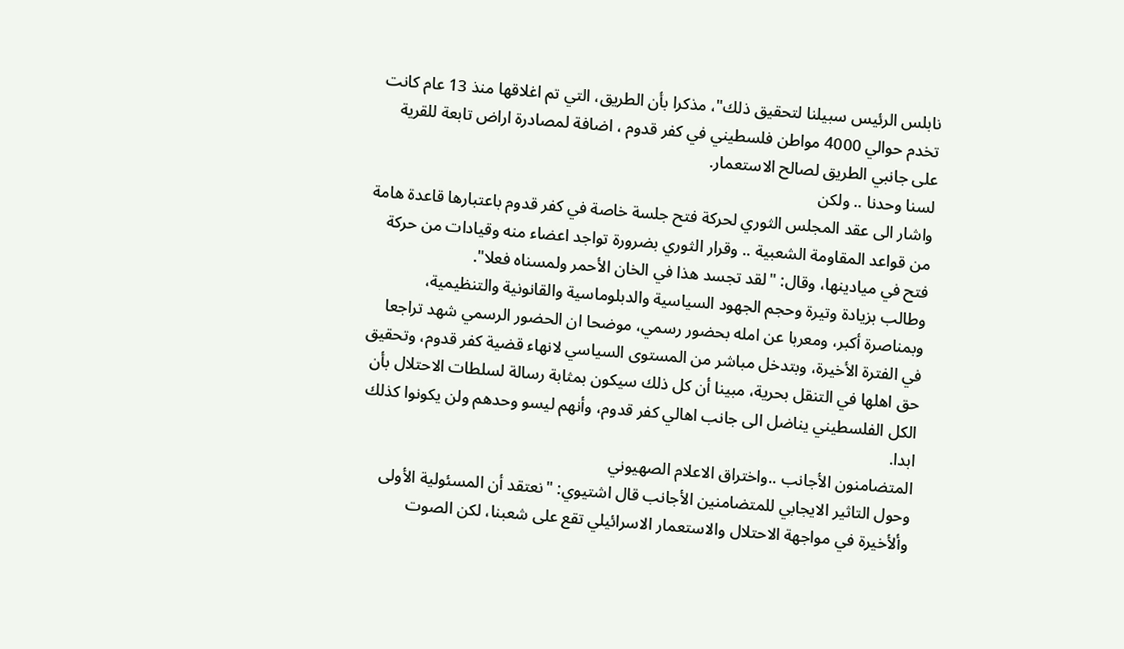نابلس الرئيس سبيلنا لتحقيق ذلك"، مذكرا بأن الطريق، التي تم اغلاقها منذ 13 عام كانت تخدم حوالي 4000 مواطن فلسطيني في كفر قدوم ، اضافة لمصادرة اراض تابعة للقرية على جانبي الطريق لصالح الاستعمار.
لسنا وحدنا .. ولكن
واشار الى عقد المجلس الثوري لحركة فتح جلسة خاصة في كفر قدوم باعتبارها قاعدة هامة من قواعد المقاومة الشعبية .. وقرار الثوري بضرورة تواجد اعضاء منه وقيادات من حركة فتح في ميادينها، وقال: "لقد تجسد هذا في الخان الأحمر ولمسناه فعلا".
وطالب بزيادة وتيرة وحجم الجهود السياسية والدبلوماسية والقانونية والتنظيمية، وبمناصرة أكبر، ومعربا عن امله بحضور رسمي، موضحا ان الحضور الرسمي شهد تراجعا في الفترة الأخيرة، وبتدخل مباشر من المستوى السياسي لانهاء قضية كفر قدوم، وتحقيق حق اهلها في التنقل بحرية، مبينا أن كل ذلك سيكون بمثابة رسالة لسلطات الاحتلال بأن الكل الفلسطيني يناضل الى جانب اهالي كفر قدوم، وأنهم ليسو وحدهم ولن يكونوا كذلك ابدا.
المتضامنون الأجانب ..واختراق الاعلام الصهيوني
وحول التاثير الايجابي للمتضامنين الأجانب قال اشتيوي: "نعتقد أن المسئولية الأولى وألأخيرة في مواجهة الاحتلال والاستعمار الاسرائيلي تقع على شعبنا، لكن الصوت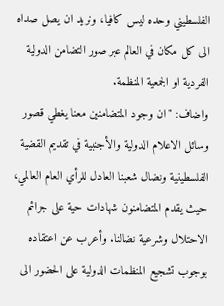الفلسطيني وحده ليس كافيا، ونريد ان يصل صداه الى كل مكان في العالم عبر صور التضامن الدولية الفردية او الجمعية المنظمة.
واضاف: "ان وجود المتضامنين معنا يغطي قصور وسائل الاعلام الدولية والأجنبية في تقديم القضية الفلسطينية ونضال شعبنا العادل للرأي العام العالمي، حيث يقدم المتضامنون شهادات حية على جرائم الاحتلال وشرعية نضالنا. وأعرب عن اعتقاده بوجوب تشجيع المنظمات الدولية على الحضور الى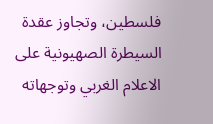فلسطين، وتجاوز عقدة السيطرة الصهيونية على الاعلام الغربي وتوجهاته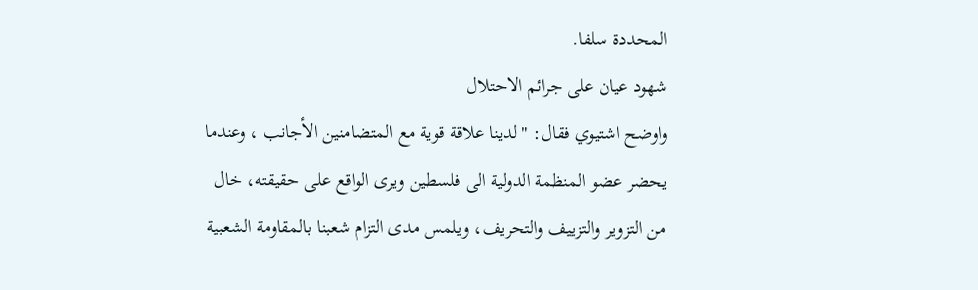المحددة سلفا.
شهود عيان على جرائم الاحتلال
واوضح اشتيوي فقال: "لدينا علاقة قوية مع المتضامنين الأجانب ، وعندما يحضر عضو المنظمة الدولية الى فلسطين ويرى الواقع على حقيقته، خال من التزوير والتزييف والتحريف، ويلمس مدى التزام شعبنا بالمقاومة الشعبية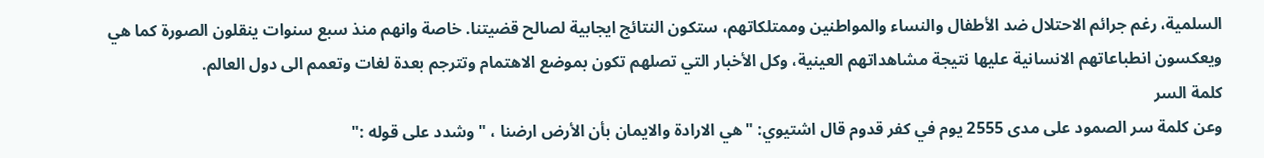السلمية، رغم جرائم الاحتلال ضد الأطفال والنساء والمواطنين وممتلكاتهم، ستكون النتائج ايجابية لصالح قضيتنا. خاصة وانهم منذ سبع سنوات ينقلون الصورة كما هي ويعكسون انطباعاتهم الانسانية عليها نتيجة مشاهداتهم العينية، وكل الأخبار التي تصلهم تكون بموضع الاهتمام وتترجم بعدة لغات وتعمم الى دول العالم.
كلمة السر
وعن كلمة سر الصمود على مدى 2555 يوم في كفر قدوم قال اشتيوي: "هي الارادة والايمان بأن الأرض ارضنا ، " وشدد على قوله :"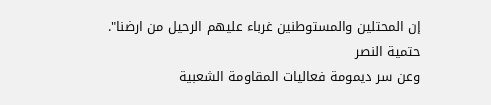إن المحتلين والمستوطنين غرباء عليهم الرحيل من ارضنا".
حتمية النصر
وعن سر ديمومة فعاليات المقاومة الشعبية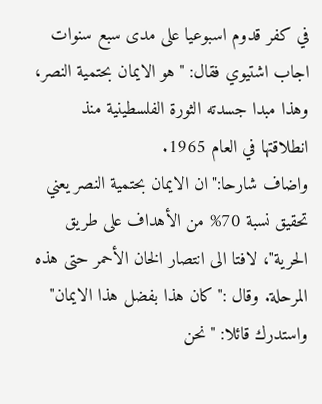في كفر قدوم اسبوعيا على مدى سبع سنوات اجاب اشتيوي فقال: "هو الايمان بحتمية النصر، وهذا مبدا جسدته الثورة الفلسطينية منذ انطلاقتها في العام 1965.
واضاف شارحا:"ان الايمان بحتمية النصر يعني تحقيق نسبة 70% من الأهداف على طريق الحرية"، لافتا الى انتصار الخان الأحمر حتى هذه المرحلة. وقال :"كان هذا بفضل هذا الايمان" واستدرك قائلا: "نحن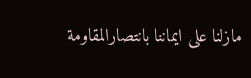مازلنا على ايماننا بانتصارالمقاومة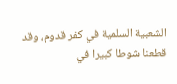الشعبية السلمية في كفر قدوم، وقد قطعنا شوطا كبيرا في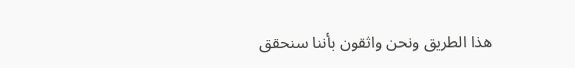هذا الطريق ونحن واثقون بأننا سنحقق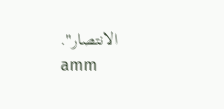الانتصار".
amm